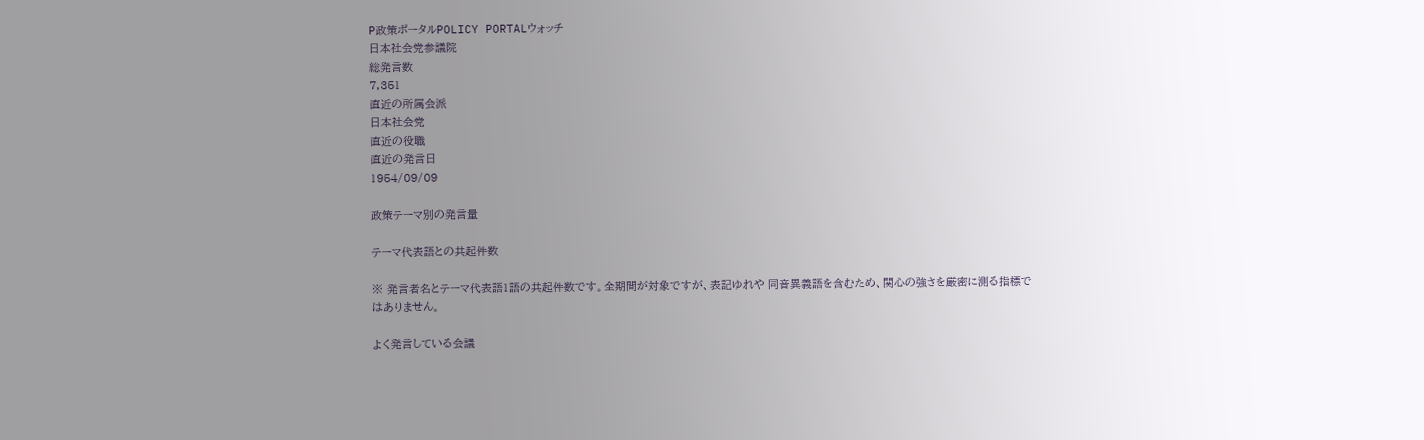P政策ポータルPOLICY PORTALウォッチ
日本社会党参議院
総発言数
7,351
直近の所属会派
日本社会党
直近の役職
直近の発言日
1954/09/09

政策テーマ別の発言量

テーマ代表語との共起件数

※ 発言者名とテーマ代表語1語の共起件数です。全期間が対象ですが、表記ゆれや 同音異義語を含むため、関心の強さを厳密に測る指標ではありません。

よく発言している会議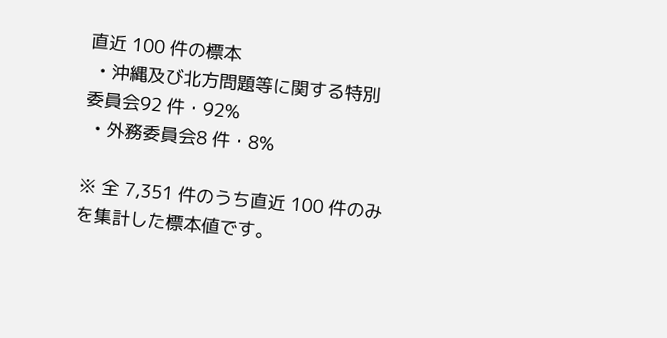直近 100 件の標本
  • 沖縄及び北方問題等に関する特別委員会92 件・92%
  • 外務委員会8 件・8%

※ 全 7,351 件のうち直近 100 件のみを集計した標本値です。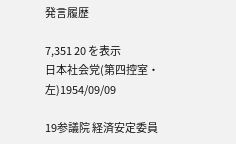発言履歴

7,351 20 を表示
日本社会党(第四控室・左)1954/09/09

19参議院 経済安定委員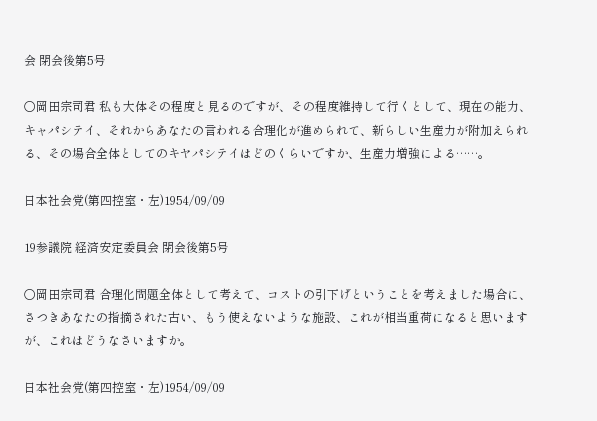会 閉会後第5号

○岡田宗司君 私も大体その程度と見るのですが、その程度維持して行くとして、現在の能力、キャパシテイ、それからあなたの言われる合理化が進められて、新らしい生産力が附加えられる、その場合全体としてのキヤパシテイはどのくらいですか、生産力増強による……。

日本社会党(第四控室・左)1954/09/09

19参議院 経済安定委員会 閉会後第5号

○岡田宗司君 合理化問題全体として考えて、コストの引下げということを考えました場合に、さつきあなたの指摘された古い、もう使えないような施設、これが相当重荷になると思いますが、これはどうなさいますか。

日本社会党(第四控室・左)1954/09/09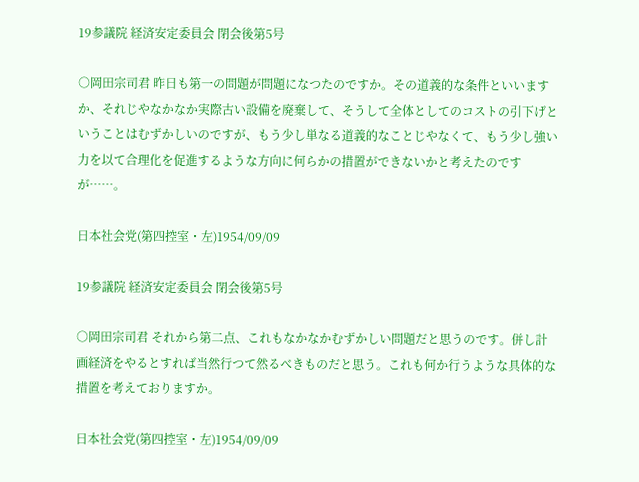19参議院 経済安定委員会 閉会後第5号

○岡田宗司君 昨日も第一の問題が問題になつたのですか。その道義的な条件といいますか、それじやなかなか実際古い設備を廃棄して、そうして全体としてのコストの引下げということはむずかしいのですが、もう少し単なる道義的なことじやなくて、もう少し強い力を以て合理化を促進するような方向に何らかの措置ができないかと考えたのですが……。

日本社会党(第四控室・左)1954/09/09

19参議院 経済安定委員会 閉会後第5号

○岡田宗司君 それから第二点、これもなかなかむずかしい問題だと思うのです。併し計画経済をやるとすれば当然行つて然るべきものだと思う。これも何か行うような具体的な措置を考えておりますか。

日本社会党(第四控室・左)1954/09/09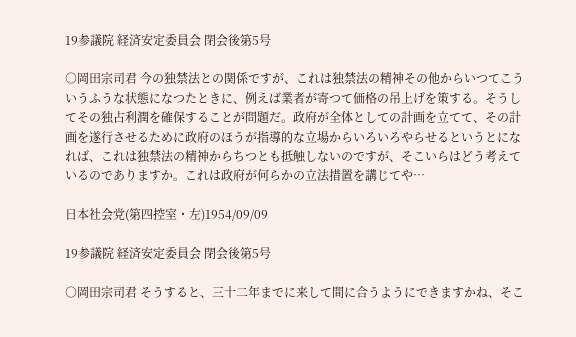19参議院 経済安定委員会 閉会後第5号

○岡田宗司君 今の独禁法との関係ですが、これは独禁法の精神その他からいつてこういうふうな状態になつたときに、例えば業者が寄つて価格の吊上げを策する。そうしてその独占利潤を確保することが問題だ。政府が全体としての計画を立てて、その計画を遂行させるために政府のほうが指導的な立場からいろいろやらせるというとになれば、これは独禁法の精神からちつとも抵触しないのですが、そこいらはどう考えているのでありますか。これは政府が何らかの立法措置を講じてや…

日本社会党(第四控室・左)1954/09/09

19参議院 経済安定委員会 閉会後第5号

○岡田宗司君 そうすると、三十二年までに来して間に合うようにできますかね、そこ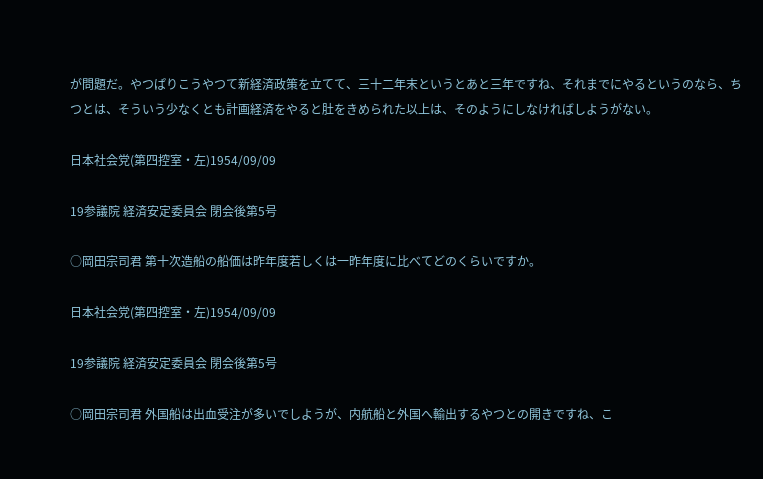が問題だ。やつぱりこうやつて新経済政策を立てて、三十二年末というとあと三年ですね、それまでにやるというのなら、ちつとは、そういう少なくとも計画経済をやると肚をきめられた以上は、そのようにしなければしようがない。

日本社会党(第四控室・左)1954/09/09

19参議院 経済安定委員会 閉会後第5号

○岡田宗司君 第十次造船の船価は昨年度若しくは一昨年度に比べてどのくらいですか。

日本社会党(第四控室・左)1954/09/09

19参議院 経済安定委員会 閉会後第5号

○岡田宗司君 外国船は出血受注が多いでしようが、内航船と外国へ輸出するやつとの開きですね、こ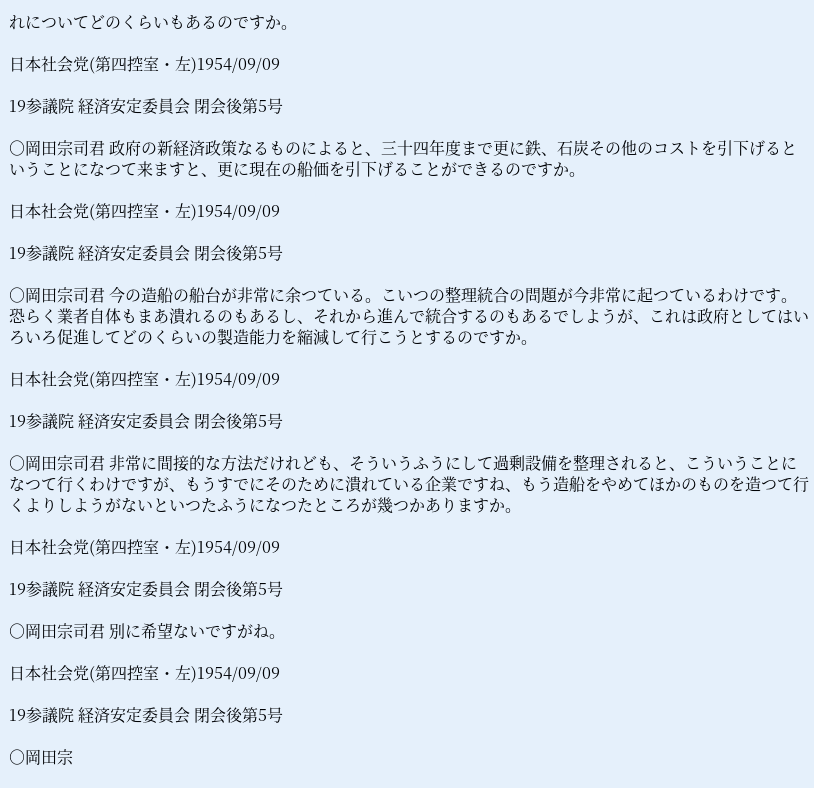れについてどのくらいもあるのですか。

日本社会党(第四控室・左)1954/09/09

19参議院 経済安定委員会 閉会後第5号

○岡田宗司君 政府の新経済政策なるものによると、三十四年度まで更に鉄、石炭その他のコストを引下げるということになつて来ますと、更に現在の船価を引下げることができるのですか。

日本社会党(第四控室・左)1954/09/09

19参議院 経済安定委員会 閉会後第5号

○岡田宗司君 今の造船の船台が非常に余つている。こいつの整理統合の問題が今非常に起つているわけです。恐らく業者自体もまあ潰れるのもあるし、それから進んで統合するのもあるでしようが、これは政府としてはいろいろ促進してどのくらいの製造能力を縮減して行こうとするのですか。

日本社会党(第四控室・左)1954/09/09

19参議院 経済安定委員会 閉会後第5号

○岡田宗司君 非常に間接的な方法だけれども、そういうふうにして過剰設備を整理されると、こういうことになつて行くわけですが、もうすでにそのために潰れている企業ですね、もう造船をやめてほかのものを造つて行くよりしようがないといつたふうになつたところが幾つかありますか。

日本社会党(第四控室・左)1954/09/09

19参議院 経済安定委員会 閉会後第5号

○岡田宗司君 別に希望ないですがね。

日本社会党(第四控室・左)1954/09/09

19参議院 経済安定委員会 閉会後第5号

○岡田宗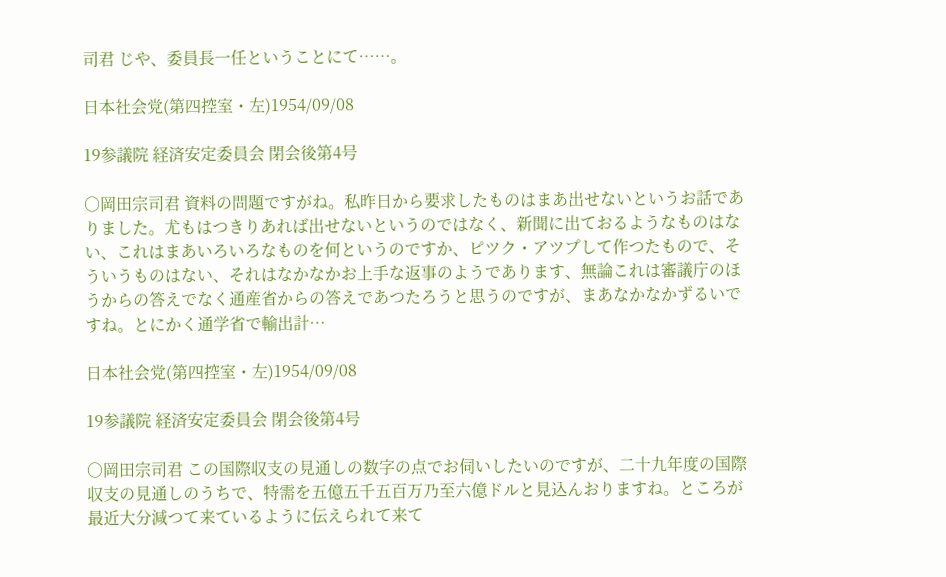司君 じや、委員長一任ということにて……。

日本社会党(第四控室・左)1954/09/08

19参議院 経済安定委員会 閉会後第4号

○岡田宗司君 資料の問題ですがね。私昨日から要求したものはまあ出せないというお話でありました。尤もはつきりあれば出せないというのではなく、新聞に出ておるようなものはない、これはまあいろいろなものを何というのですか、ピツク・アツプして作つたもので、そういうものはない、それはなかなかお上手な返事のようであります、無論これは審議庁のほうからの答えでなく通産省からの答えであつたろうと思うのですが、まあなかなかずるいですね。とにかく通学省で輸出計…

日本社会党(第四控室・左)1954/09/08

19参議院 経済安定委員会 閉会後第4号

○岡田宗司君 この国際収支の見通しの数字の点でお伺いしたいのですが、二十九年度の国際収支の見通しのうちで、特需を五億五千五百万乃至六億ドルと見込んおりますね。ところが最近大分減つて来ているように伝えられて来て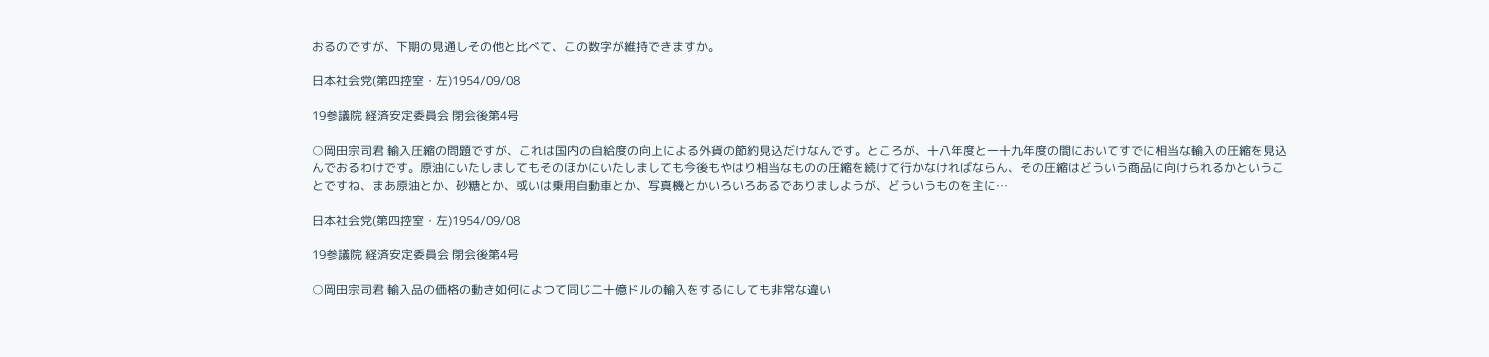おるのですが、下期の見通しその他と比べて、この数字が維持できますか。

日本社会党(第四控室・左)1954/09/08

19参議院 経済安定委員会 閉会後第4号

○岡田宗司君 輸入圧縮の問題ですが、これは国内の自給度の向上による外貨の節約見込だけなんです。ところが、十八年度と一十九年度の間においてすでに相当な輸入の圧縮を見込んでおるわけです。原油にいたしましてもそのほかにいたしましても今後もやはり相当なものの圧縮を続けて行かなければならん、その圧縮はどういう商品に向けられるかということですね、まあ原油とか、砂糖とか、或いは乗用自動車とか、写真機とかいろいろあるでありましようが、どういうものを主に…

日本社会党(第四控室・左)1954/09/08

19参議院 経済安定委員会 閉会後第4号

○岡田宗司君 輸入品の価格の動き如何によつて同じ二十億ドルの輸入をするにしても非常な違い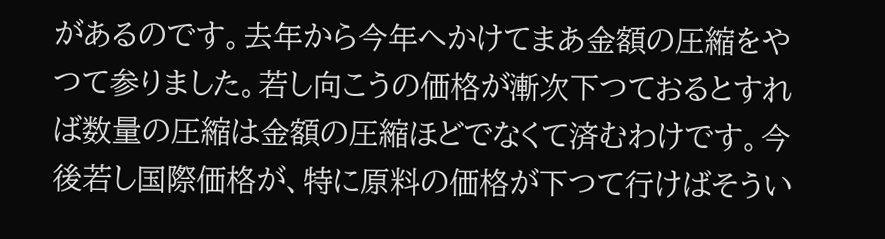があるのです。去年から今年へかけてまあ金額の圧縮をやつて参りました。若し向こうの価格が漸次下つておるとすれば数量の圧縮は金額の圧縮ほどでなくて済むわけです。今後若し国際価格が、特に原料の価格が下つて行けばそうい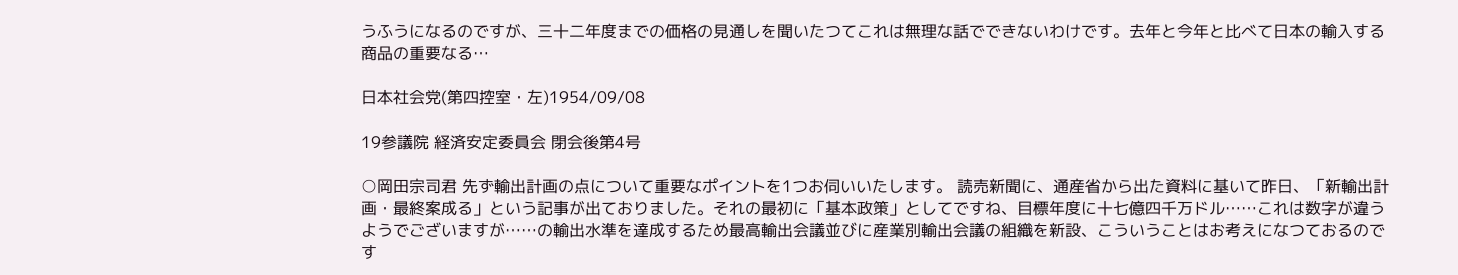うふうになるのですが、三十二年度までの価格の見通しを聞いたつてこれは無理な話でできないわけです。去年と今年と比べて日本の輸入する商品の重要なる…

日本社会党(第四控室・左)1954/09/08

19参議院 経済安定委員会 閉会後第4号

○岡田宗司君 先ず輸出計画の点について重要なポイントを1つお伺いいたします。 読売新聞に、通産省から出た資料に基いて昨日、「新輸出計画・最終案成る」という記事が出ておりました。それの最初に「基本政策」としてですね、目標年度に十七億四千万ドル……これは数字が違うようでございますが……の輸出水準を達成するため最高輸出会議並びに産業別輸出会議の組織を新設、こういうことはお考えになつておるのです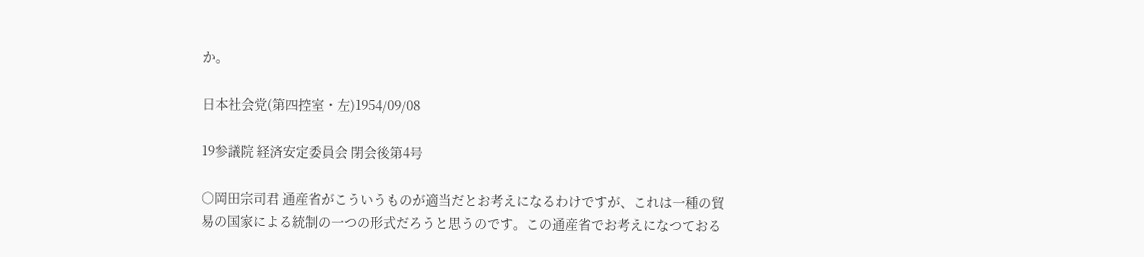か。

日本社会党(第四控室・左)1954/09/08

19参議院 経済安定委員会 閉会後第4号

○岡田宗司君 通産省がこういうものが適当だとお考えになるわけですが、これは一種の貿易の国家による統制の一つの形式だろうと思うのです。この通産省でお考えになつておる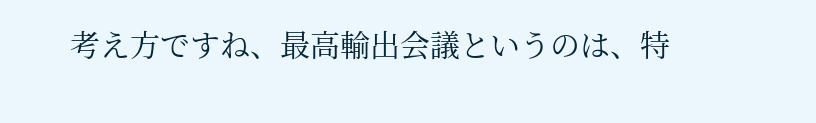考え方ですね、最高輸出会議というのは、特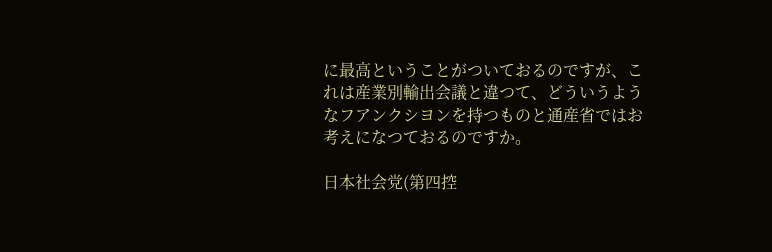に最高ということがついておるのですが、これは産業別輸出会議と違つて、どういうようなフアンクシヨンを持つものと通産省ではお考えになつておるのですか。

日本社会党(第四控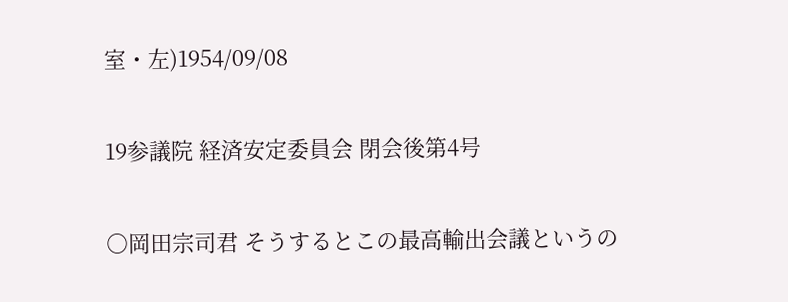室・左)1954/09/08

19参議院 経済安定委員会 閉会後第4号

○岡田宗司君 そうするとこの最高輸出会議というの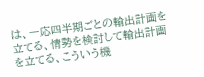は、一応四半期ごとの輸出計画を立てる、情勢を検討して輸出計画を立てる、こういう機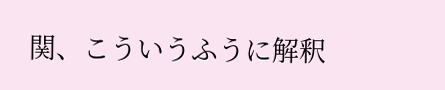関、こういうふうに解釈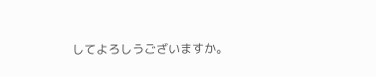してよろしうございますか。